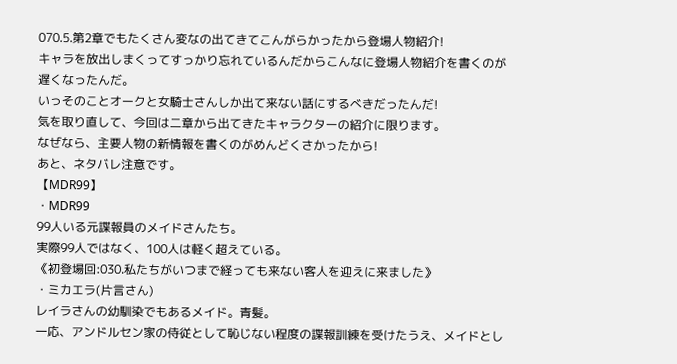070.5.第2章でもたくさん変なの出てきてこんがらかったから登場人物紹介!
キャラを放出しまくってすっかり忘れているんだからこんなに登場人物紹介を書くのが遅くなったんだ。
いっそのことオークと女騎士さんしか出て来ない話にするべきだったんだ!
気を取り直して、今回は二章から出てきたキャラクターの紹介に限ります。
なぜなら、主要人物の新情報を書くのがめんどくさかったから!
あと、ネタバレ注意です。
【MDR99】
・MDR99
99人いる元諜報員のメイドさんたち。
実際99人ではなく、100人は軽く超えている。
《初登場回:030.私たちがいつまで経っても来ない客人を迎えに来ました》
・ミカエラ(片言さん)
レイラさんの幼馴染でもあるメイド。青髪。
一応、アンドルセン家の侍従として恥じない程度の諜報訓練を受けたうえ、メイドとし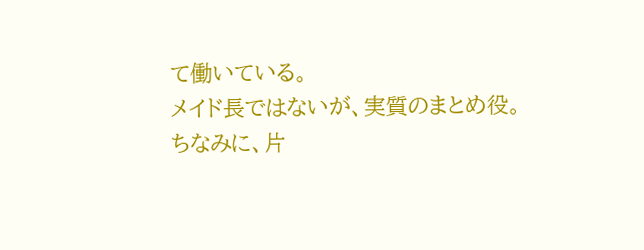て働いている。
メイド長ではないが、実質のまとめ役。
ちなみに、片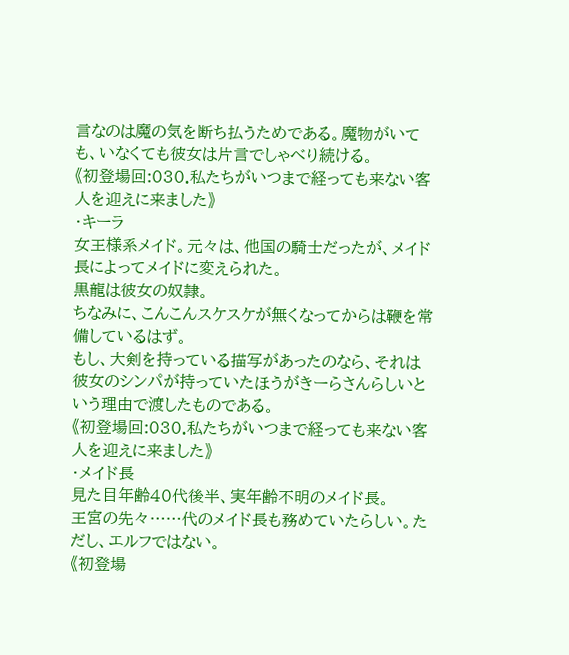言なのは魔の気を断ち払うためである。魔物がいても、いなくても彼女は片言でしゃべり続ける。
《初登場回:030.私たちがいつまで経っても来ない客人を迎えに来ました》
・キーラ
女王様系メイド。元々は、他国の騎士だったが、メイド長によってメイドに変えられた。
黒龍は彼女の奴隷。
ちなみに、こんこんスケスケが無くなってからは鞭を常備しているはず。
もし、大剣を持っている描写があったのなら、それは彼女のシンパが持っていたほうがきーらさんらしいという理由で渡したものである。
《初登場回:030.私たちがいつまで経っても来ない客人を迎えに来ました》
・メイド長
見た目年齢40代後半、実年齢不明のメイド長。
王宮の先々……代のメイド長も務めていたらしい。ただし、エルフではない。
《初登場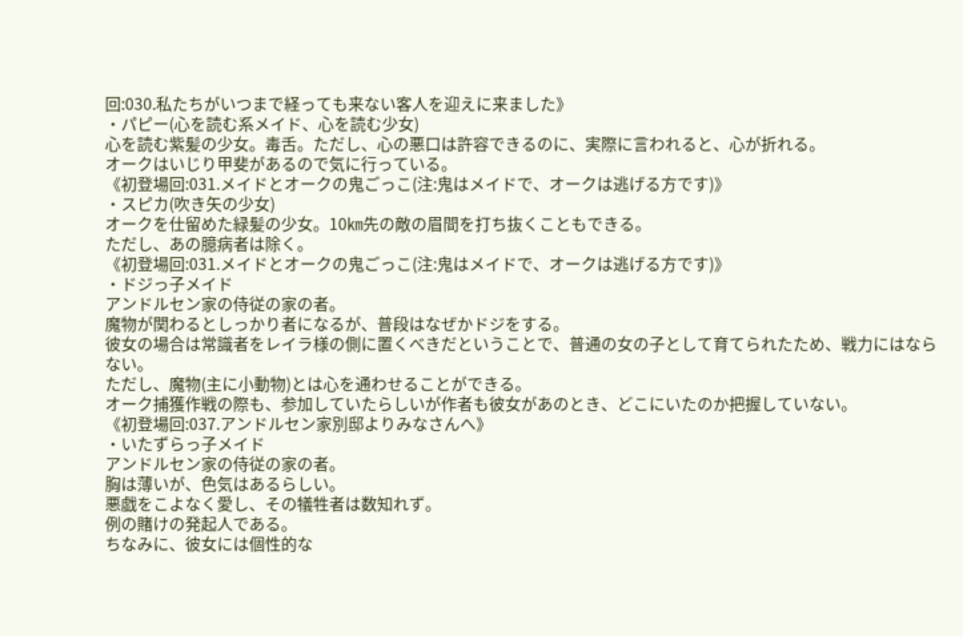回:030.私たちがいつまで経っても来ない客人を迎えに来ました》
・パピー(心を読む系メイド、心を読む少女)
心を読む紫髪の少女。毒舌。ただし、心の悪口は許容できるのに、実際に言われると、心が折れる。
オークはいじり甲斐があるので気に行っている。
《初登場回:031.メイドとオークの鬼ごっこ(注:鬼はメイドで、オークは逃げる方です)》
・スピカ(吹き矢の少女)
オークを仕留めた緑髪の少女。10㎞先の敵の眉間を打ち抜くこともできる。
ただし、あの臆病者は除く。
《初登場回:031.メイドとオークの鬼ごっこ(注:鬼はメイドで、オークは逃げる方です)》
・ドジっ子メイド
アンドルセン家の侍従の家の者。
魔物が関わるとしっかり者になるが、普段はなぜかドジをする。
彼女の場合は常識者をレイラ様の側に置くべきだということで、普通の女の子として育てられたため、戦力にはならない。
ただし、魔物(主に小動物)とは心を通わせることができる。
オーク捕獲作戦の際も、参加していたらしいが作者も彼女があのとき、どこにいたのか把握していない。
《初登場回:037.アンドルセン家別邸よりみなさんへ》
・いたずらっ子メイド
アンドルセン家の侍従の家の者。
胸は薄いが、色気はあるらしい。
悪戯をこよなく愛し、その犠牲者は数知れず。
例の賭けの発起人である。
ちなみに、彼女には個性的な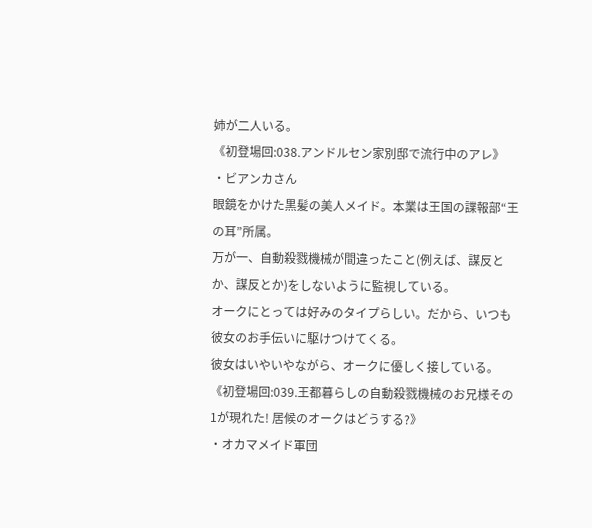姉が二人いる。
《初登場回:038.アンドルセン家別邸で流行中のアレ》
・ビアンカさん
眼鏡をかけた黒髪の美人メイド。本業は王国の諜報部“王の耳”所属。
万が一、自動殺戮機械が間違ったこと(例えば、謀反とか、謀反とか)をしないように監視している。
オークにとっては好みのタイプらしい。だから、いつも彼女のお手伝いに駆けつけてくる。
彼女はいやいやながら、オークに優しく接している。
《初登場回:039.王都暮らしの自動殺戮機械のお兄様その1が現れた! 居候のオークはどうする?》
・オカマメイド軍団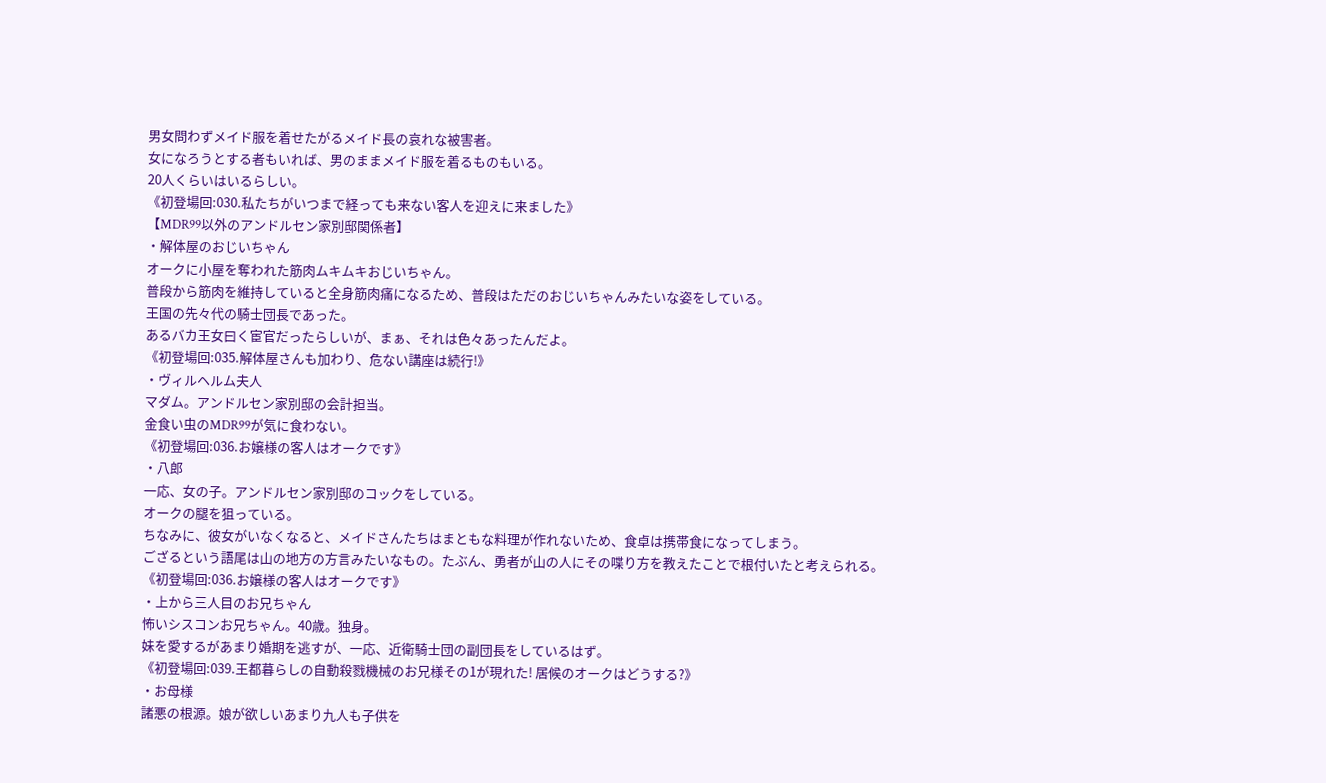男女問わずメイド服を着せたがるメイド長の哀れな被害者。
女になろうとする者もいれば、男のままメイド服を着るものもいる。
20人くらいはいるらしい。
《初登場回:030.私たちがいつまで経っても来ない客人を迎えに来ました》
【MDR99以外のアンドルセン家別邸関係者】
・解体屋のおじいちゃん
オークに小屋を奪われた筋肉ムキムキおじいちゃん。
普段から筋肉を維持していると全身筋肉痛になるため、普段はただのおじいちゃんみたいな姿をしている。
王国の先々代の騎士団長であった。
あるバカ王女曰く宦官だったらしいが、まぁ、それは色々あったんだよ。
《初登場回:035.解体屋さんも加わり、危ない講座は続行!》
・ヴィルヘルム夫人
マダム。アンドルセン家別邸の会計担当。
金食い虫のMDR99が気に食わない。
《初登場回:036.お嬢様の客人はオークです》
・八郎
一応、女の子。アンドルセン家別邸のコックをしている。
オークの腿を狙っている。
ちなみに、彼女がいなくなると、メイドさんたちはまともな料理が作れないため、食卓は携帯食になってしまう。
ござるという語尾は山の地方の方言みたいなもの。たぶん、勇者が山の人にその喋り方を教えたことで根付いたと考えられる。
《初登場回:036.お嬢様の客人はオークです》
・上から三人目のお兄ちゃん
怖いシスコンお兄ちゃん。40歳。独身。
妹を愛するがあまり婚期を逃すが、一応、近衛騎士団の副団長をしているはず。
《初登場回:039.王都暮らしの自動殺戮機械のお兄様その1が現れた! 居候のオークはどうする?》
・お母様
諸悪の根源。娘が欲しいあまり九人も子供を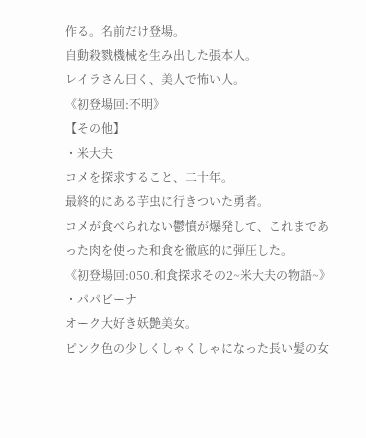作る。名前だけ登場。
自動殺戮機械を生み出した張本人。
レイラさん曰く、美人で怖い人。
《初登場回:不明》
【その他】
・米大夫
コメを探求すること、二十年。
最終的にある芋虫に行きついた勇者。
コメが食べられない鬱憤が爆発して、これまであった肉を使った和食を徹底的に弾圧した。
《初登場回:050.和食探求その2~米大夫の物語~》
・パパビーナ
オーク大好き妖艶美女。
ピンク色の少しくしゃくしゃになった長い髪の女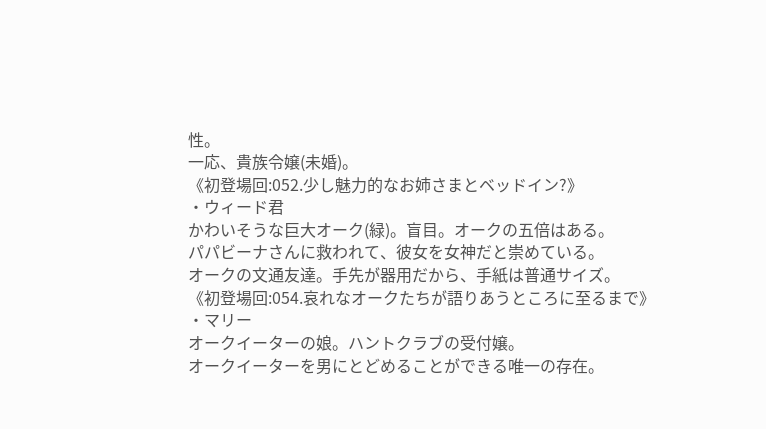性。
一応、貴族令嬢(未婚)。
《初登場回:052.少し魅力的なお姉さまとベッドイン?》
・ウィード君
かわいそうな巨大オーク(緑)。盲目。オークの五倍はある。
パパビーナさんに救われて、彼女を女神だと崇めている。
オークの文通友達。手先が器用だから、手紙は普通サイズ。
《初登場回:054.哀れなオークたちが語りあうところに至るまで》
・マリー
オークイーターの娘。ハントクラブの受付嬢。
オークイーターを男にとどめることができる唯一の存在。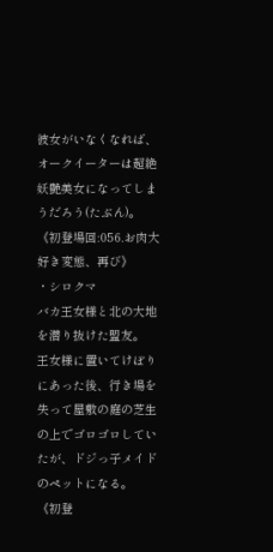彼女がいなくなれば、オークイーターは超絶妖艶美女になってしまうだろう(たぶん)。
《初登場回:056.お肉大好き変態、再び》
・シロクマ
バカ王女様と北の大地を潜り抜けた盟友。
王女様に置いてけぼりにあった後、行き場を失って屋敷の庭の芝生の上でゴロゴロしていたが、ドジっ子メイドのペットになる。
《初登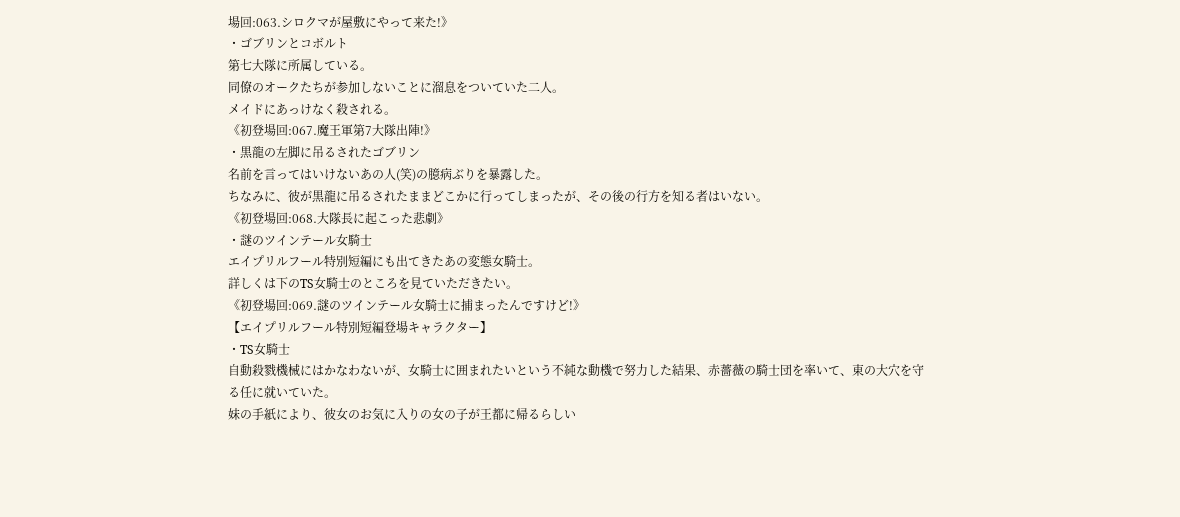場回:063.シロクマが屋敷にやって来た!》
・ゴブリンとコボルト
第七大隊に所属している。
同僚のオークたちが参加しないことに溜息をついていた二人。
メイドにあっけなく殺される。
《初登場回:067.魔王軍第7大隊出陣!》
・黒龍の左脚に吊るされたゴブリン
名前を言ってはいけないあの人(笑)の臆病ぶりを暴露した。
ちなみに、彼が黒龍に吊るされたままどこかに行ってしまったが、その後の行方を知る者はいない。
《初登場回:068.大隊長に起こった悲劇》
・謎のツインテール女騎士
エイプリルフール特別短編にも出てきたあの変態女騎士。
詳しくは下のTS女騎士のところを見ていただきたい。
《初登場回:069.謎のツインテール女騎士に捕まったんですけど!》
【エイプリルフール特別短編登場キャラクター】
・TS女騎士
自動殺戮機械にはかなわないが、女騎士に囲まれたいという不純な動機で努力した結果、赤薔薇の騎士団を率いて、東の大穴を守る任に就いていた。
妹の手紙により、彼女のお気に入りの女の子が王都に帰るらしい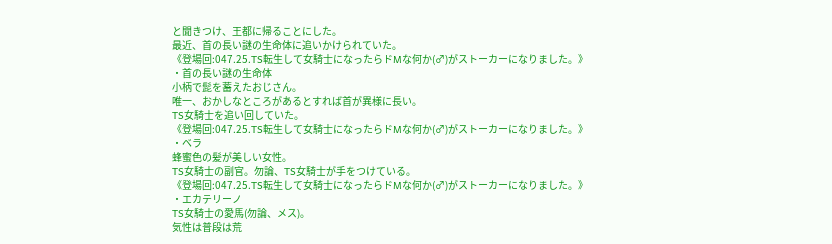と聞きつけ、王都に帰ることにした。
最近、首の長い謎の生命体に追いかけられていた。
《登場回:047.25.TS転生して女騎士になったらドMな何か(♂)がストーカーになりました。》
・首の長い謎の生命体
小柄で髭を蓄えたおじさん。
唯一、おかしなところがあるとすれば首が異様に長い。
TS女騎士を追い回していた。
《登場回:047.25.TS転生して女騎士になったらドMな何か(♂)がストーカーになりました。》
・ベラ
蜂蜜色の髪が美しい女性。
TS女騎士の副官。勿論、TS女騎士が手をつけている。
《登場回:047.25.TS転生して女騎士になったらドMな何か(♂)がストーカーになりました。》
・エカテリーノ
TS女騎士の愛馬(勿論、メス)。
気性は普段は荒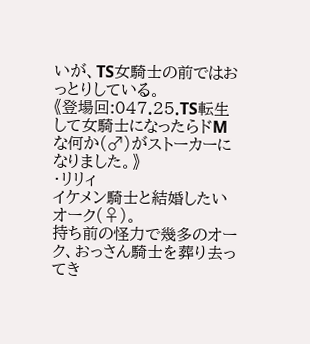いが、TS女騎士の前ではおっとりしている。
《登場回:047.25.TS転生して女騎士になったらドMな何か(♂)がストーカーになりました。》
・リリィ
イケメン騎士と結婚したいオーク(♀)。
持ち前の怪力で幾多のオーク、おっさん騎士を葬り去ってき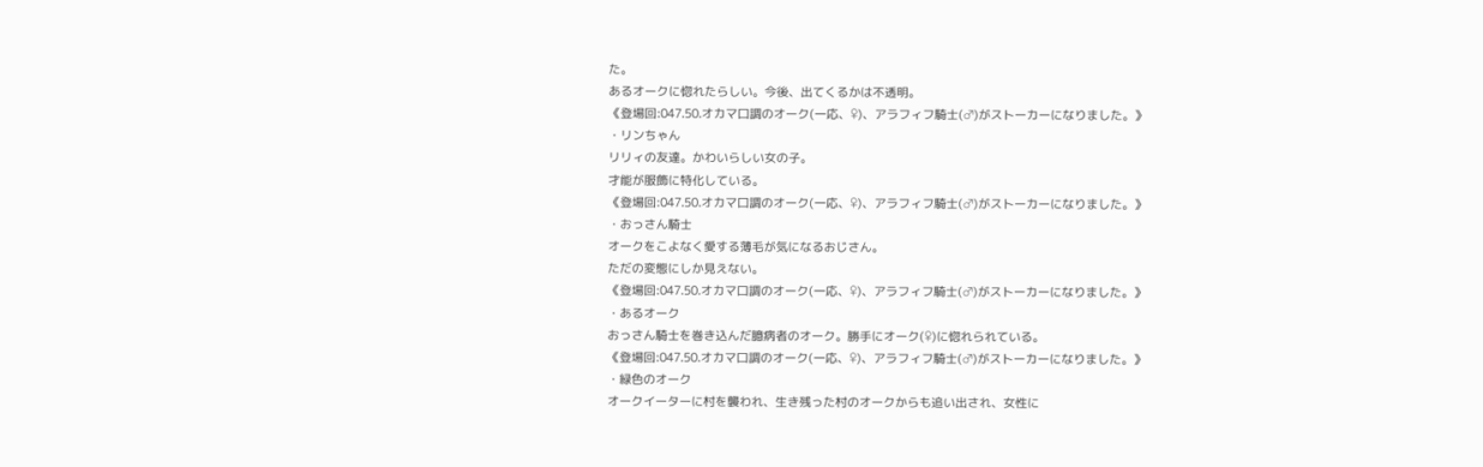た。
あるオークに惚れたらしい。今後、出てくるかは不透明。
《登場回:047.50.オカマ口調のオーク(一応、♀)、アラフィフ騎士(♂)がストーカーになりました。》
・リンちゃん
リリィの友達。かわいらしい女の子。
才能が服飾に特化している。
《登場回:047.50.オカマ口調のオーク(一応、♀)、アラフィフ騎士(♂)がストーカーになりました。》
・おっさん騎士
オークをこよなく愛する薄毛が気になるおじさん。
ただの変態にしか見えない。
《登場回:047.50.オカマ口調のオーク(一応、♀)、アラフィフ騎士(♂)がストーカーになりました。》
・あるオーク
おっさん騎士を巻き込んだ臆病者のオーク。勝手にオーク(♀)に惚れられている。
《登場回:047.50.オカマ口調のオーク(一応、♀)、アラフィフ騎士(♂)がストーカーになりました。》
・緑色のオーク
オークイーターに村を襲われ、生き残った村のオークからも追い出され、女性に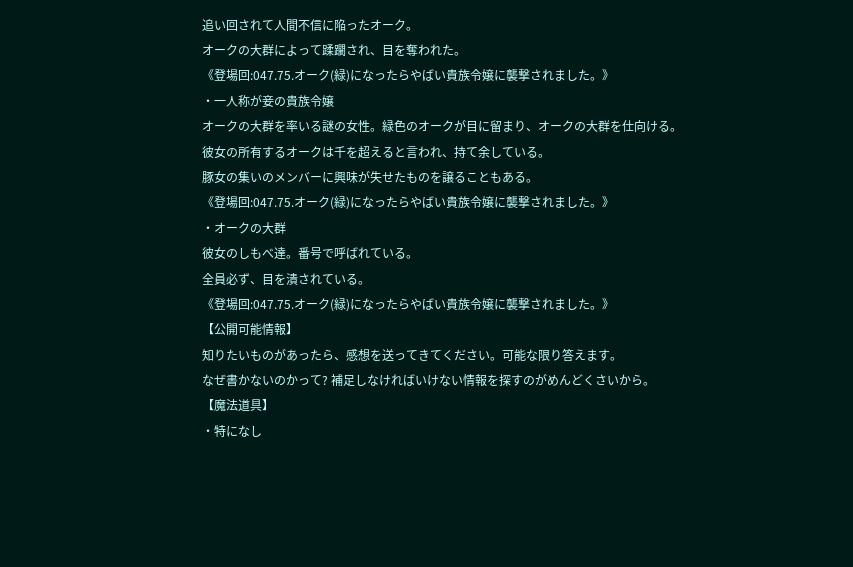追い回されて人間不信に陥ったオーク。
オークの大群によって蹂躙され、目を奪われた。
《登場回:047.75.オーク(緑)になったらやばい貴族令嬢に襲撃されました。》
・一人称が妾の貴族令嬢
オークの大群を率いる謎の女性。緑色のオークが目に留まり、オークの大群を仕向ける。
彼女の所有するオークは千を超えると言われ、持て余している。
豚女の集いのメンバーに興味が失せたものを譲ることもある。
《登場回:047.75.オーク(緑)になったらやばい貴族令嬢に襲撃されました。》
・オークの大群
彼女のしもべ達。番号で呼ばれている。
全員必ず、目を潰されている。
《登場回:047.75.オーク(緑)になったらやばい貴族令嬢に襲撃されました。》
【公開可能情報】
知りたいものがあったら、感想を送ってきてください。可能な限り答えます。
なぜ書かないのかって? 補足しなければいけない情報を探すのがめんどくさいから。
【魔法道具】
・特になし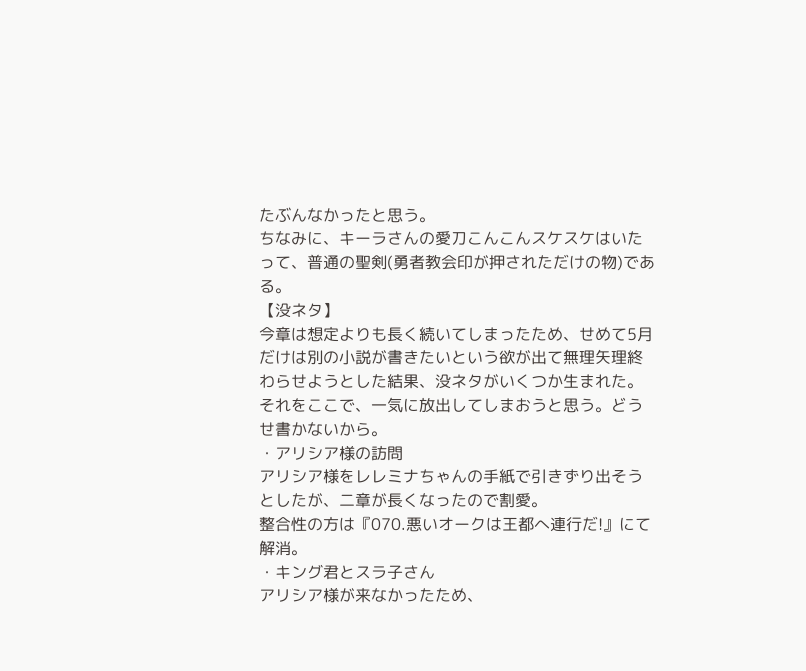たぶんなかったと思う。
ちなみに、キーラさんの愛刀こんこんスケスケはいたって、普通の聖剣(勇者教会印が押されただけの物)である。
【没ネタ】
今章は想定よりも長く続いてしまったため、せめて5月だけは別の小説が書きたいという欲が出て無理矢理終わらせようとした結果、没ネタがいくつか生まれた。
それをここで、一気に放出してしまおうと思う。どうせ書かないから。
・アリシア様の訪問
アリシア様をレレミナちゃんの手紙で引きずり出そうとしたが、二章が長くなったので割愛。
整合性の方は『070.悪いオークは王都へ連行だ!』にて解消。
・キング君とスラ子さん
アリシア様が来なかったため、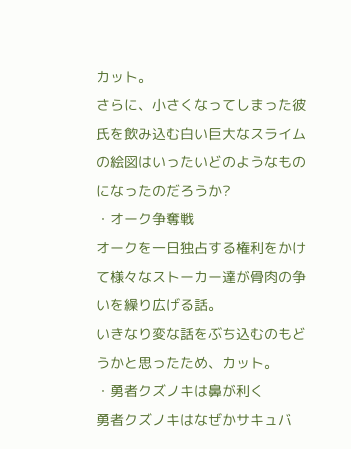カット。
さらに、小さくなってしまった彼氏を飲み込む白い巨大なスライムの絵図はいったいどのようなものになったのだろうか?
・オーク争奪戦
オークを一日独占する権利をかけて様々なストーカー達が骨肉の争いを繰り広げる話。
いきなり変な話をぶち込むのもどうかと思ったため、カット。
・勇者クズノキは鼻が利く
勇者クズノキはなぜかサキュバ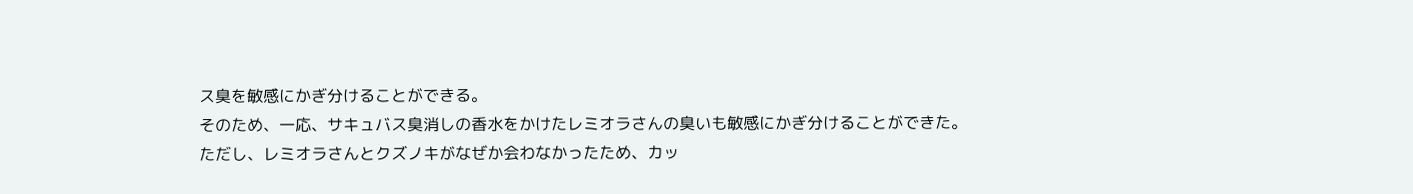ス臭を敏感にかぎ分けることができる。
そのため、一応、サキュバス臭消しの香水をかけたレミオラさんの臭いも敏感にかぎ分けることができた。
ただし、レミオラさんとクズノキがなぜか会わなかったため、カッ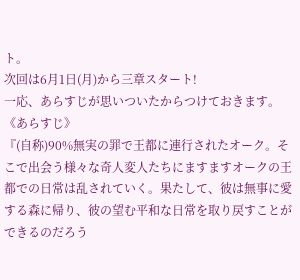ト。
次回は6月1日(月)から三章スタート!
一応、あらすじが思いついたからつけておきます。
《あらすじ》
『(自称)90%無実の罪で王都に連行されたオーク。そこで出会う様々な奇人変人たちにますますオークの王都での日常は乱されていく。果たして、彼は無事に愛する森に帰り、彼の望む平和な日常を取り戻すことができるのだろう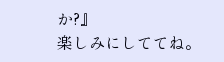か?』
楽しみにしててね。